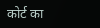कोर्ट का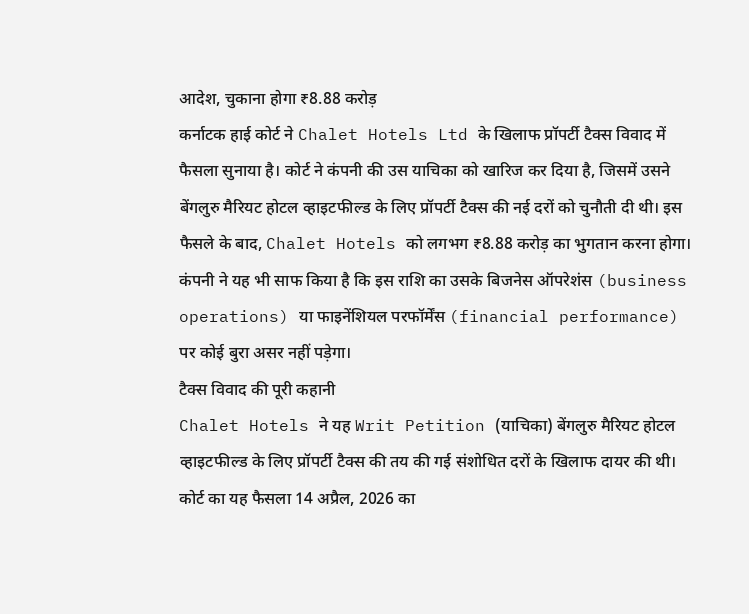आदेश, चुकाना होगा ₹8.88 करोड़
कर्नाटक हाई कोर्ट ने Chalet Hotels Ltd के खिलाफ प्रॉपर्टी टैक्स विवाद में फैसला सुनाया है। कोर्ट ने कंपनी की उस याचिका को खारिज कर दिया है, जिसमें उसने बेंगलुरु मैरियट होटल व्हाइटफील्ड के लिए प्रॉपर्टी टैक्स की नई दरों को चुनौती दी थी। इस फैसले के बाद, Chalet Hotels को लगभग ₹8.88 करोड़ का भुगतान करना होगा। कंपनी ने यह भी साफ किया है कि इस राशि का उसके बिजनेस ऑपरेशंस (business operations) या फाइनेंशियल परफॉर्मेंस (financial performance) पर कोई बुरा असर नहीं पड़ेगा।
टैक्स विवाद की पूरी कहानी
Chalet Hotels ने यह Writ Petition (याचिका) बेंगलुरु मैरियट होटल व्हाइटफील्ड के लिए प्रॉपर्टी टैक्स की तय की गई संशोधित दरों के खिलाफ दायर की थी। कोर्ट का यह फैसला 14 अप्रैल, 2026 का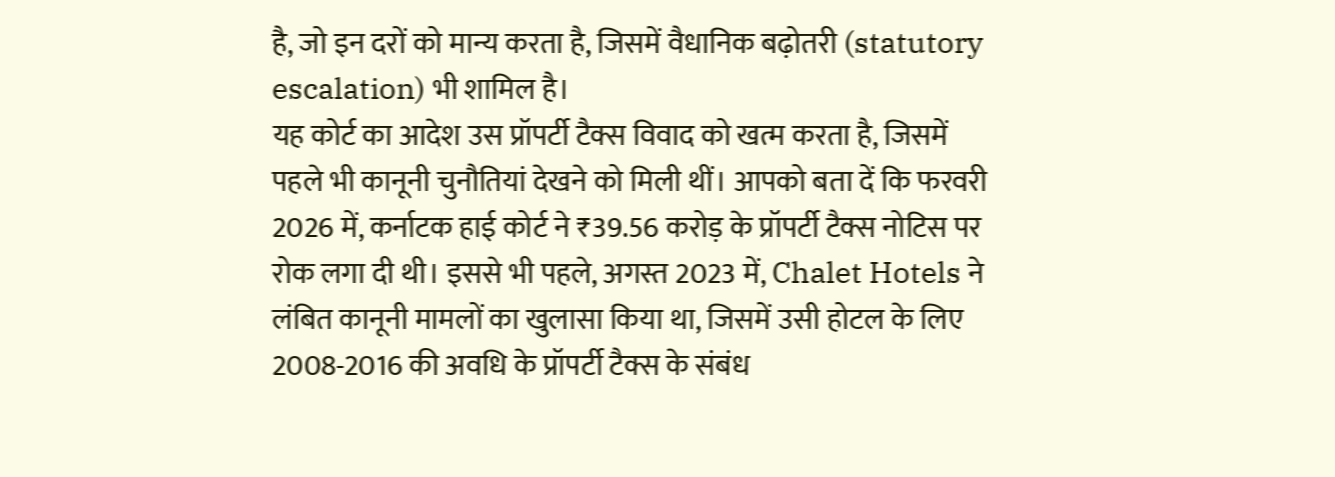है, जो इन दरों को मान्य करता है, जिसमें वैधानिक बढ़ोतरी (statutory escalation) भी शामिल है।
यह कोर्ट का आदेश उस प्रॉपर्टी टैक्स विवाद को खत्म करता है, जिसमें पहले भी कानूनी चुनौतियां देखने को मिली थीं। आपको बता दें कि फरवरी 2026 में, कर्नाटक हाई कोर्ट ने ₹39.56 करोड़ के प्रॉपर्टी टैक्स नोटिस पर रोक लगा दी थी। इससे भी पहले, अगस्त 2023 में, Chalet Hotels ने लंबित कानूनी मामलों का खुलासा किया था, जिसमें उसी होटल के लिए 2008-2016 की अवधि के प्रॉपर्टी टैक्स के संबंध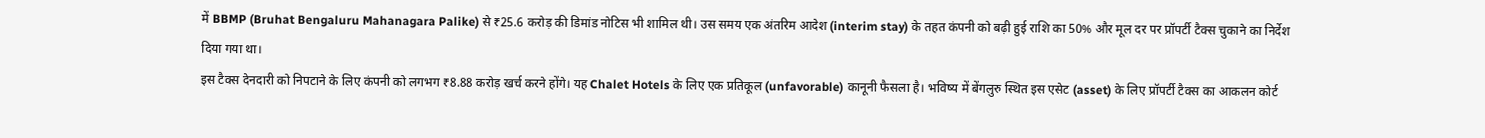में BBMP (Bruhat Bengaluru Mahanagara Palike) से ₹25.6 करोड़ की डिमांड नोटिस भी शामिल थी। उस समय एक अंतरिम आदेश (interim stay) के तहत कंपनी को बढ़ी हुई राशि का 50% और मूल दर पर प्रॉपर्टी टैक्स चुकाने का निर्देश दिया गया था।
इस टैक्स देनदारी को निपटाने के लिए कंपनी को लगभग ₹8.88 करोड़ खर्च करने होंगे। यह Chalet Hotels के लिए एक प्रतिकूल (unfavorable) कानूनी फैसला है। भविष्य में बेंगलुरु स्थित इस एसेट (asset) के लिए प्रॉपर्टी टैक्स का आकलन कोर्ट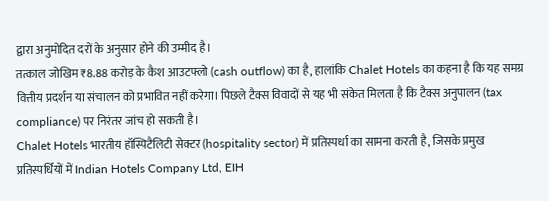द्वारा अनुमोदित दरों के अनुसार होने की उम्मीद है।
तत्काल जोखिम ₹8.88 करोड़ के कैश आउटफ्लो (cash outflow) का है, हालांकि Chalet Hotels का कहना है कि यह समग्र वित्तीय प्रदर्शन या संचालन को प्रभावित नहीं करेगा। पिछले टैक्स विवादों से यह भी संकेत मिलता है कि टैक्स अनुपालन (tax compliance) पर निरंतर जांच हो सकती है।
Chalet Hotels भारतीय हॉस्पिटैलिटी सेक्टर (hospitality sector) में प्रतिस्पर्धा का सामना करती है, जिसके प्रमुख प्रतिस्पर्धियों में Indian Hotels Company Ltd, EIH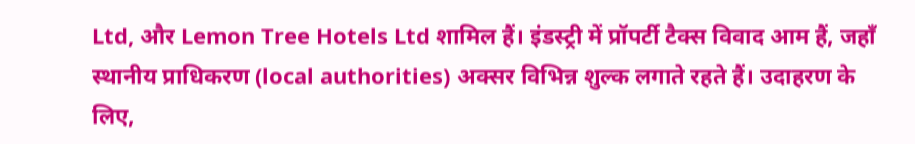Ltd, और Lemon Tree Hotels Ltd शामिल हैं। इंडस्ट्री में प्रॉपर्टी टैक्स विवाद आम हैं, जहाँ स्थानीय प्राधिकरण (local authorities) अक्सर विभिन्न शुल्क लगाते रहते हैं। उदाहरण के लिए,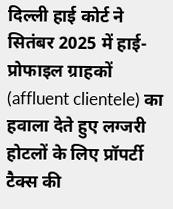दिल्ली हाई कोर्ट ने सितंबर 2025 में हाई-प्रोफाइल ग्राहकों (affluent clientele) का हवाला देते हुए लग्जरी होटलों के लिए प्रॉपर्टी टैक्स की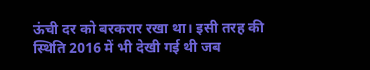ऊंची दर को बरकरार रखा था। इसी तरह की स्थिति 2016 में भी देखी गई थी जब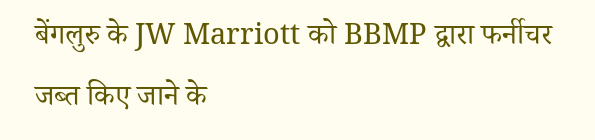बेंगलुरु के JW Marriott को BBMP द्वारा फर्नीचर जब्त किए जाने के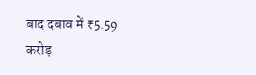बाद दबाव में ₹5.59 करोड़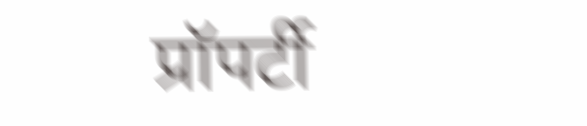प्रॉपर्टी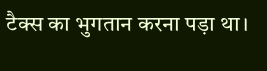टैक्स का भुगतान करना पड़ा था।